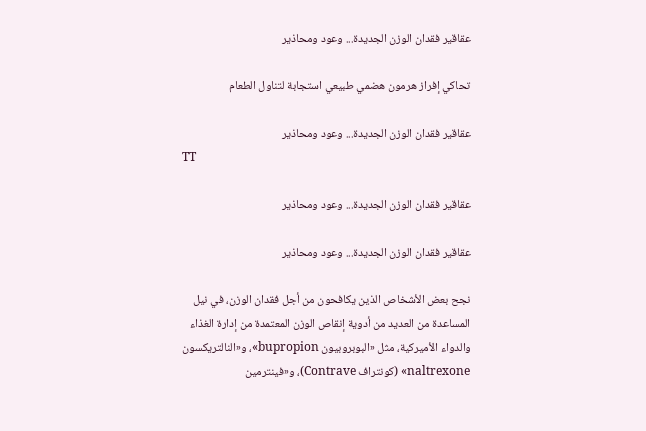عقاقير فقدان الوزن الجديدة... وعود ومحاذير

تحاكي إفراز هرمون هضمي طبيعي استجابة لتناول الطعام

عقاقير فقدان الوزن الجديدة... وعود ومحاذير
TT

عقاقير فقدان الوزن الجديدة... وعود ومحاذير

عقاقير فقدان الوزن الجديدة... وعود ومحاذير

نجح بعض الأشخاص الذين يكافحون من أجل فقدان الوزن، في نيل المساعدة من العديد من أدوية إنقاص الوزن المعتمدة من إدارة الغذاء والدواء الأميركية، مثل «البوبروبيون bupropion»، و«النالتريكسون naltrexone» (كونتراف Contrave)، و«فينترمين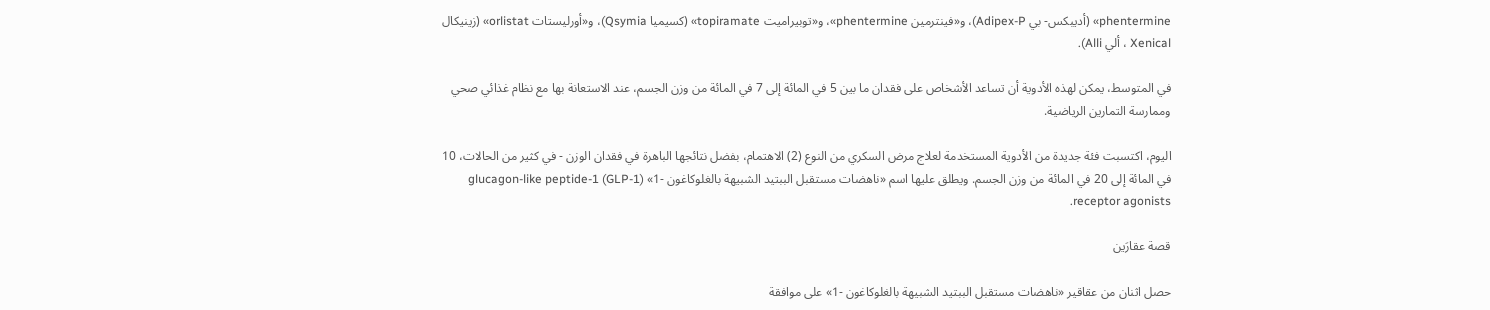phentermine» (أديبكس- بي Adipex-P)، و«فينترمين phentermine»، و«توبيراميت topiramate» (كسيميا Qsymia)، و«أورليستات orlistat» (زينيكال Xenical ، ألي Alli).

في المتوسط، يمكن لهذه الأدوية أن تساعد الأشخاص على فقدان ما بين 5 في المائة إلى 7 في المائة من وزن الجسم، عند الاستعانة بها مع نظام غذائي صحي وممارسة التمارين الرياضية.

اليوم، اكتسبت فئة جديدة من الأدوية المستخدمة لعلاج مرض السكري من النوع (2) الاهتمام، بفضل نتائجها الباهرة في فقدان الوزن - في كثير من الحالات، 10 في المائة إلى 20 في المائة من وزن الجسم. ويطلق عليها اسم «ناهضات مستقبل الببتيد الشبيهة بالغلوكاغون -1» glucagon-like peptide-1 (GLP-1) receptor agonists.

قصة عقارَين

حصل اثنان من عقاقير «ناهضات مستقبل الببتيد الشبيهة بالغلوكاغون -1» على موافقة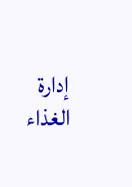إدارة الغذاء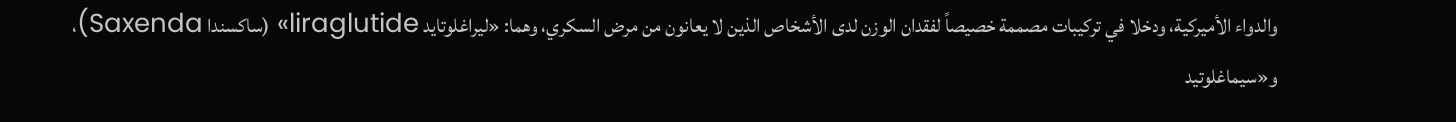والدواء الأميركية، ودخلا في تركيبات مصممة خصيصاً لفقدان الوزن لدى الأشخاص الذين لا يعانون من مرض السكري، وهما: «ليراغلوتايد liraglutide» (ساكسندا Saxenda)، و«سيماغلوتيد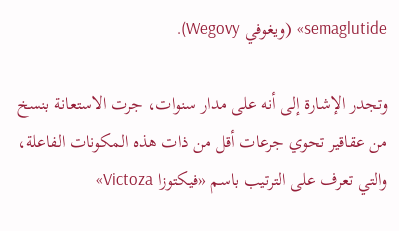semaglutide» (ويغوفي Wegovy).

وتجدر الإشارة إلى أنه على مدار سنوات، جرت الاستعانة بنسخ من عقاقير تحوي جرعات أقل من ذات هذه المكونات الفاعلة، والتي تعرف على الترتيب باسم «فيكتوزا Victoza»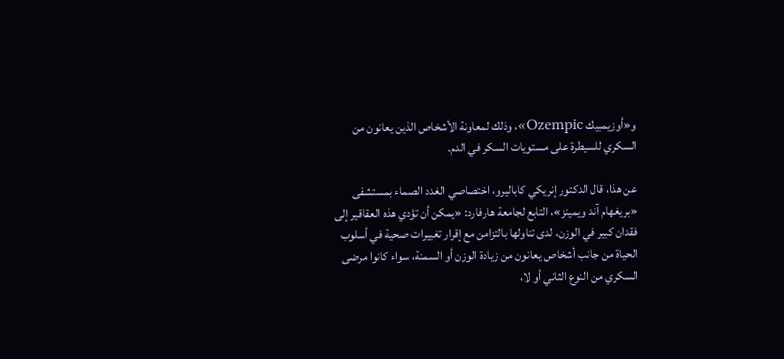و«أوزيمبيك Ozempic»، وذلك لمعاونة الأشخاص الذين يعانون من السكري للسيطرة على مستويات السكر في الدم.

عن هذا، قال الدكتور إنريكي كاباليرو، اختصاصي الغدد الصماء بمستشفى «بريغهام آند ويمينز»، التابع لجامعة هارفارد: «يمكن أن تؤدي هذه العقاقير إلى فقدان كبير في الوزن، لدى تناولها بالتزامن مع إقرار تغييرات صحية في أسلوب الحياة من جانب أشخاص يعانون من زيادة الوزن أو السمنة، سواء كانوا مرضى السكري من النوع الثاني أو لا،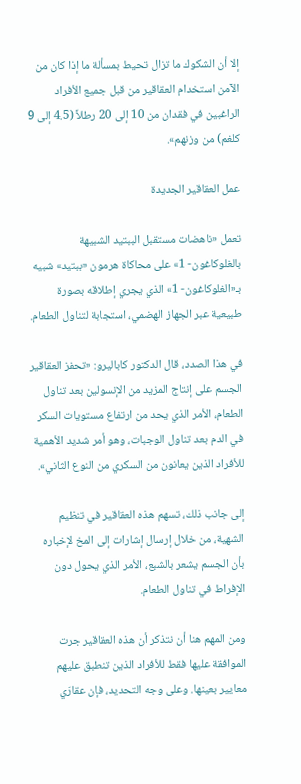إلا أن الشكوك ما تزال تحيط بمسألة ما إذا كان من الآمن استخدام العقاقير من قبل جميع الأفراد الراغبين في فقدان من 10 إلى 20 رطلاً (4.5 إلى 9 كلغم) من وزنهم».

عمل العقاقير الجديدة

تعمل «ناهضات مستقبل الببتيد الشبيهة بالغلوكاغون- 1» على محاكاة هرمون «ببتيد» شبيه بـ«الغلوكاغون- 1» الذي يجري إطلاقه بصورة طبيعية عبر الجهاز الهضمي، استجابة لتناول الطعام.

في هذا الصدد، قال الدكتور كاباليرو: «تحفز العقاقير الجسم على إنتاج المزيد من الإنسولين بعد تناول الطعام، الأمر الذي يحد من ارتفاع مستويات السكر في الدم بعد تناول الوجبات، وهو أمر شديد الأهمية للأفراد الذين يعانون من السكري من النوع الثاني».

إلى جانب ذلك، تسهم هذه العقاقير في تنظيم الشهية، من خلال إرسال إشارات إلى المخ لإخباره بأن الجسم يشعر بالشبع، الأمر الذي يحول دون الإفراط في تناول الطعام.

ومن المهم هنا أن نتذكر أن هذه العقاقير جرت الموافقة عليها فقط للأفراد الذين تنطبق عليهم معايير بعينها. وعلى وجه التحديد، فإن عقارَي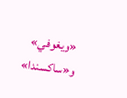«ويغوفي» و«ساكسندا»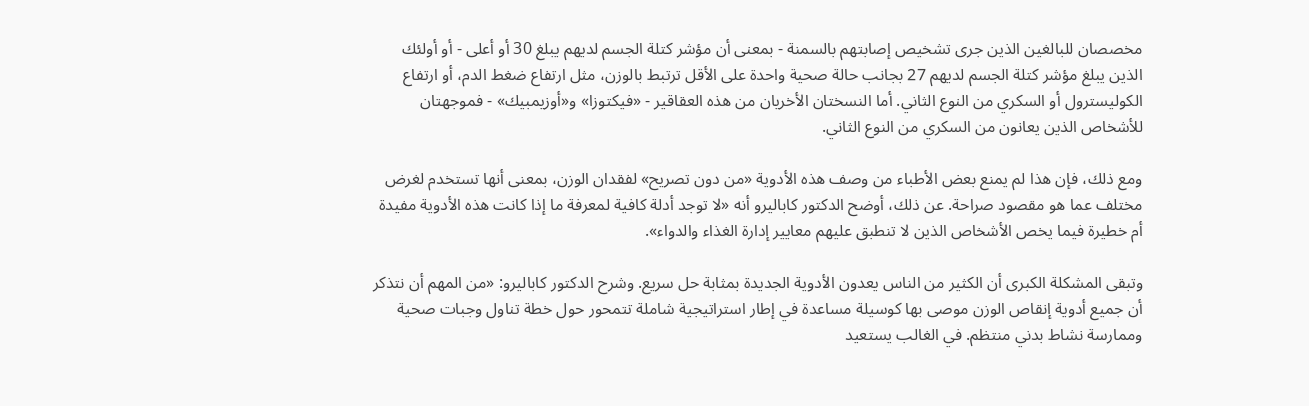مخصصان للبالغين الذين جرى تشخيص إصابتهم بالسمنة - بمعنى أن مؤشر كتلة الجسم لديهم يبلغ 30 أو أعلى - أو أولئك الذين يبلغ مؤشر كتلة الجسم لديهم 27 بجانب حالة صحية واحدة على الأقل ترتبط بالوزن، مثل ارتفاع ضغط الدم، أو ارتفاع الكوليسترول أو السكري من النوع الثاني. أما النسختان الأخريان من هذه العقاقير - «فيكتوزا» و«أوزيمبيك» - فموجهتان للأشخاص الذين يعانون من السكري من النوع الثاني.

ومع ذلك، فإن هذا لم يمنع بعض الأطباء من وصف هذه الأدوية «من دون تصريح» لفقدان الوزن، بمعنى أنها تستخدم لغرض مختلف عما هو مقصود صراحة. عن ذلك، أوضح الدكتور كاباليرو أنه «لا توجد أدلة كافية لمعرفة ما إذا كانت هذه الأدوية مفيدة أم خطيرة فيما يخص الأشخاص الذين لا تنطبق عليهم معايير إدارة الغذاء والدواء».

وتبقى المشكلة الكبرى أن الكثير من الناس يعدون الأدوية الجديدة بمثابة حل سريع. وشرح الدكتور كاباليرو: «من المهم أن نتذكر أن جميع أدوية إنقاص الوزن موصى بها كوسيلة مساعدة في إطار استراتيجية شاملة تتمحور حول خطة تناول وجبات صحية وممارسة نشاط بدني منتظم. في الغالب يستعيد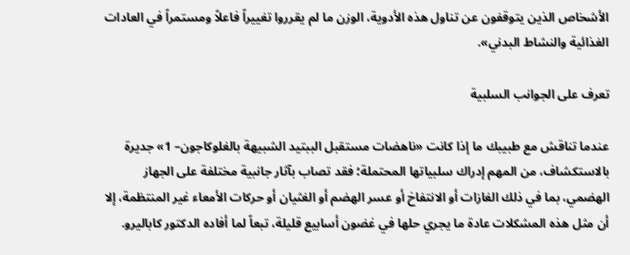الأشخاص الذين يتوقفون عن تناول هذه الأدوية، الوزن ما لم يقرروا تغييراً فاعلاً ومستمراً في العادات الغذائية والنشاط البدني».

تعرف على الجوانب السلبية

عندما تناقش مع طبيبك ما إذا كانت «ناهضات مستقبل الببتيد الشبيهة بالغلوكاجون– 1» جديرة بالاستكشاف، من المهم إدراك سلبياتها المحتملة؛ فقد تصاب بآثار جانبية مختلفة على الجهاز الهضمي، بما في ذلك الغازات أو الانتفاخ أو عسر الهضم أو الغثيان أو حركات الأمعاء غير المنتظمة، إلا أن مثل هذه المشكلات عادة ما يجري حلها في غضون أسابيع قليلة، تبعاً لما أفاده الدكتور كاباليرو.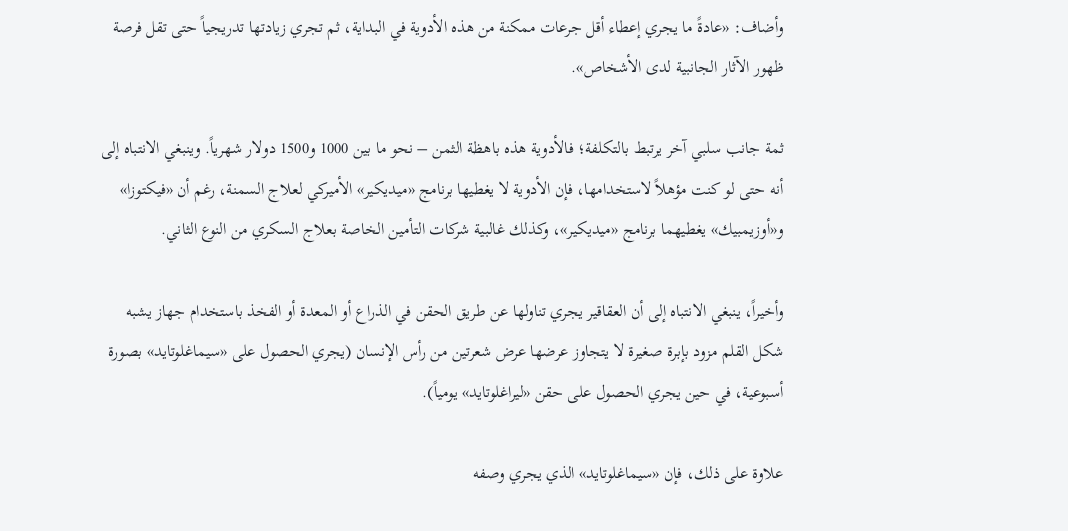وأضاف: «عادةً ما يجري إعطاء أقل جرعات ممكنة من هذه الأدوية في البداية، ثم تجري زيادتها تدريجياً حتى تقل فرصة ظهور الآثار الجانبية لدى الأشخاص».

ثمة جانب سلبي آخر يرتبط بالتكلفة؛ فالأدوية هذه باهظة الثمن – نحو ما بين 1000 و1500 دولار شهرياً. وينبغي الانتباه إلى أنه حتى لو كنت مؤهلاً لاستخدامها، فإن الأدوية لا يغطيها برنامج «ميديكير» الأميركي لعلاج السمنة، رغم أن «فيكتوزا» و«أوزيمبيك» يغطيهما برنامج «ميديكير»، وكذلك غالبية شركات التأمين الخاصة بعلاج السكري من النوع الثاني.

وأخيراً، ينبغي الانتباه إلى أن العقاقير يجري تناولها عن طريق الحقن في الذراع أو المعدة أو الفخذ باستخدام جهاز يشبه شكل القلم مزود بإبرة صغيرة لا يتجاوز عرضها عرض شعرتين من رأس الإنسان (يجري الحصول على «سيماغلوتايد» بصورة أسبوعية، في حين يجري الحصول على حقن «ليراغلوتايد» يومياً).

علاوة على ذلك، فإن «سيماغلوتايد» الذي يجري وصفه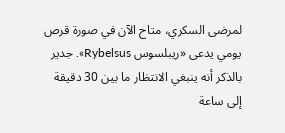لمرضى السكري، متاح الآن في صورة قرص يومي يدعى «ريبلسوس Rybelsus». جدير بالذكر أنه ينبغي الانتظار ما بين 30 دقيقة إلى ساعة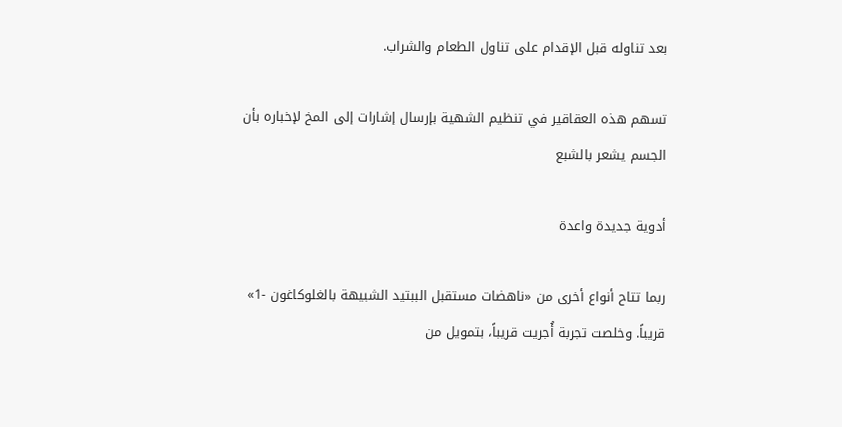بعد تناوله قبل الإقدام على تناول الطعام والشراب.

تسهم هذه العقاقير في تنظيم الشهية بإرسال إشارات إلى المخ لإخباره بأن الجسم يشعر بالشبع

أدوية جديدة واعدة

ربما تتاح أنواع أخرى من «ناهضات مستقبل الببتيد الشبيهة بالغلوكاغون -1» قريباً. وخلصت تجربة أُجريت قريباً، بتمويل من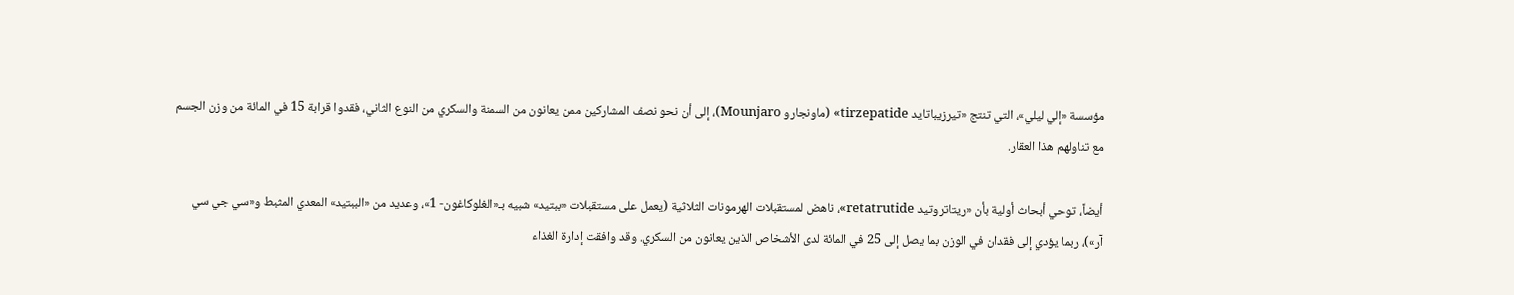مؤسسة «إلي ليلي»، التي تنتج «تيرزيباتايد tirzepatide» (ماونجارو Mounjaro)، إلى أن نحو نصف المشاركين ممن يعانون من السمنة والسكري من النوع الثاني، فقدوا قرابة 15 في المائة من وزن الجسم مع تناولهم هذا العقار.

أيضاً، توحي أبحاث أولية بأن «ريتاتروتيد retatrutide»، ناهض لمستقبلات الهرمونات الثلاثية (يعمل على مستقبلات «ببتيد» شبيه بـ«الغلوكاغون- 1»، وعديد من «الببتيد» المعدي المثبط و«سي جي سي آر»)، ربما يؤدي إلى فقدان في الوزن بما يصل إلى 25 في المائة لدى الأشخاص الذين يعانون من السكري. وقد وافقت إدارة الغذاء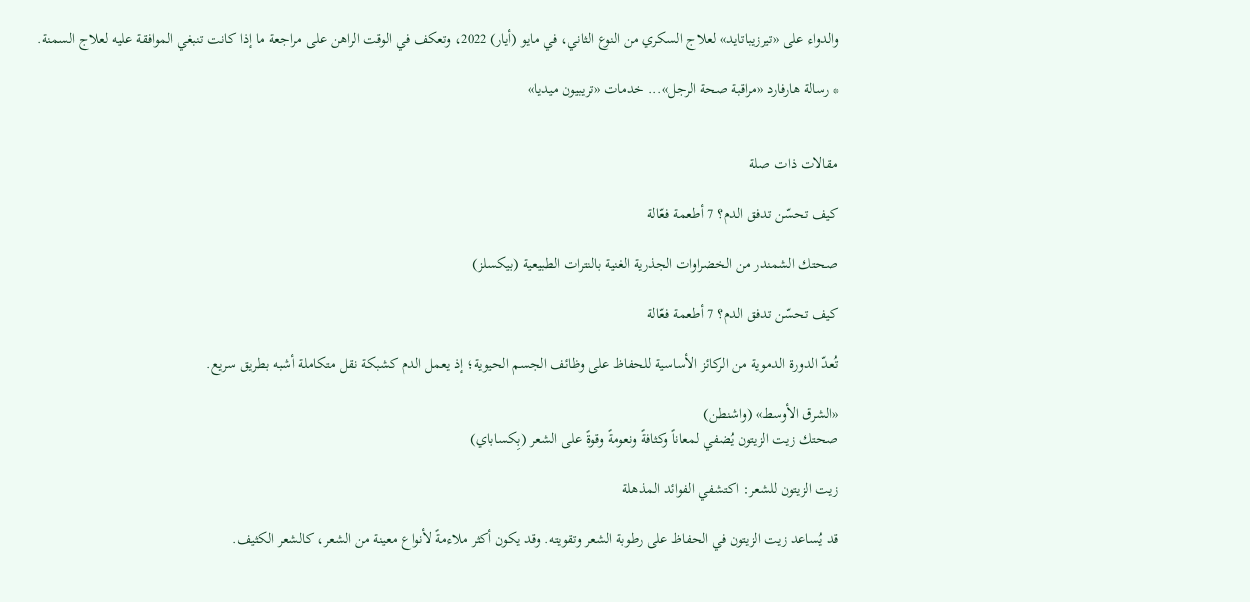والدواء على «تيرزيباتايد» لعلاج السكري من النوع الثاني، في مايو (أيار) 2022، وتعكف في الوقت الراهن على مراجعة ما إذا كانت تنبغي الموافقة عليه لعلاج السمنة.

* رسالة هارفارد «مراقبة صحة الرجل»... خدمات «تريبيون ميديا»


مقالات ذات صلة

كيف تحسّن تدفق الدم؟ 7 أطعمة فعّالة

صحتك الشمندر من الخضراوات الجذرية الغنية بالنترات الطبيعية (بيكسلز)

كيف تحسّن تدفق الدم؟ 7 أطعمة فعّالة

تُعدّ الدورة الدموية من الركائز الأساسية للحفاظ على وظائف الجسم الحيوية؛ إذ يعمل الدم كشبكة نقل متكاملة أشبه بطريق سريع.

«الشرق الأوسط» (واشنطن)
صحتك زيت الزيتون يُضفي لمعاناً وكثافةً ونعومةً وقوةً على الشعر (بِكساباي)

زيت الزيتون للشعر: اكتشفي الفوائد المذهلة

قد يُساعد زيت الزيتون في الحفاظ على رطوبة الشعر وتقويته. وقد يكون أكثر ملاءمةً لأنواع معينة من الشعر، كالشعر الكثيف.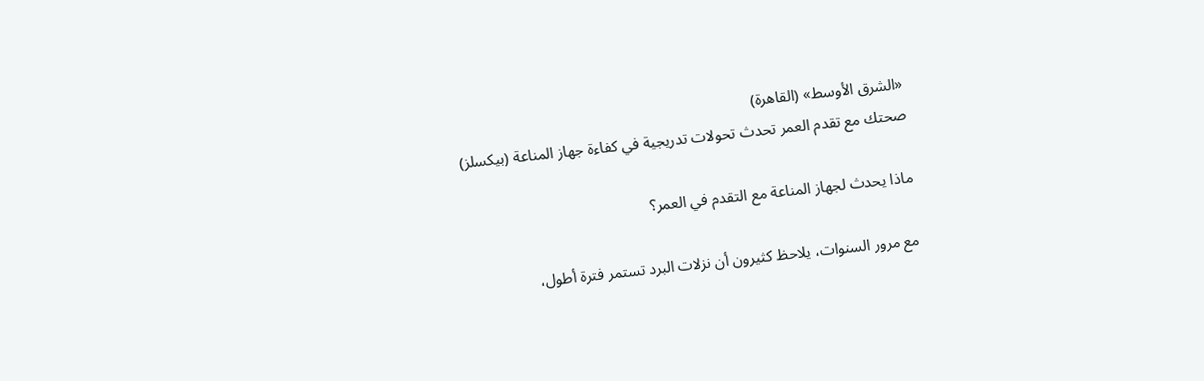«الشرق الأوسط» (القاهرة)
صحتك مع تقدم العمر تحدث تحولات تدريجية في كفاءة جهاز المناعة (بيكسلز)

ماذا يحدث لجهاز المناعة مع التقدم في العمر؟

مع مرور السنوات، يلاحظ كثيرون أن نزلات البرد تستمر فترة أطول،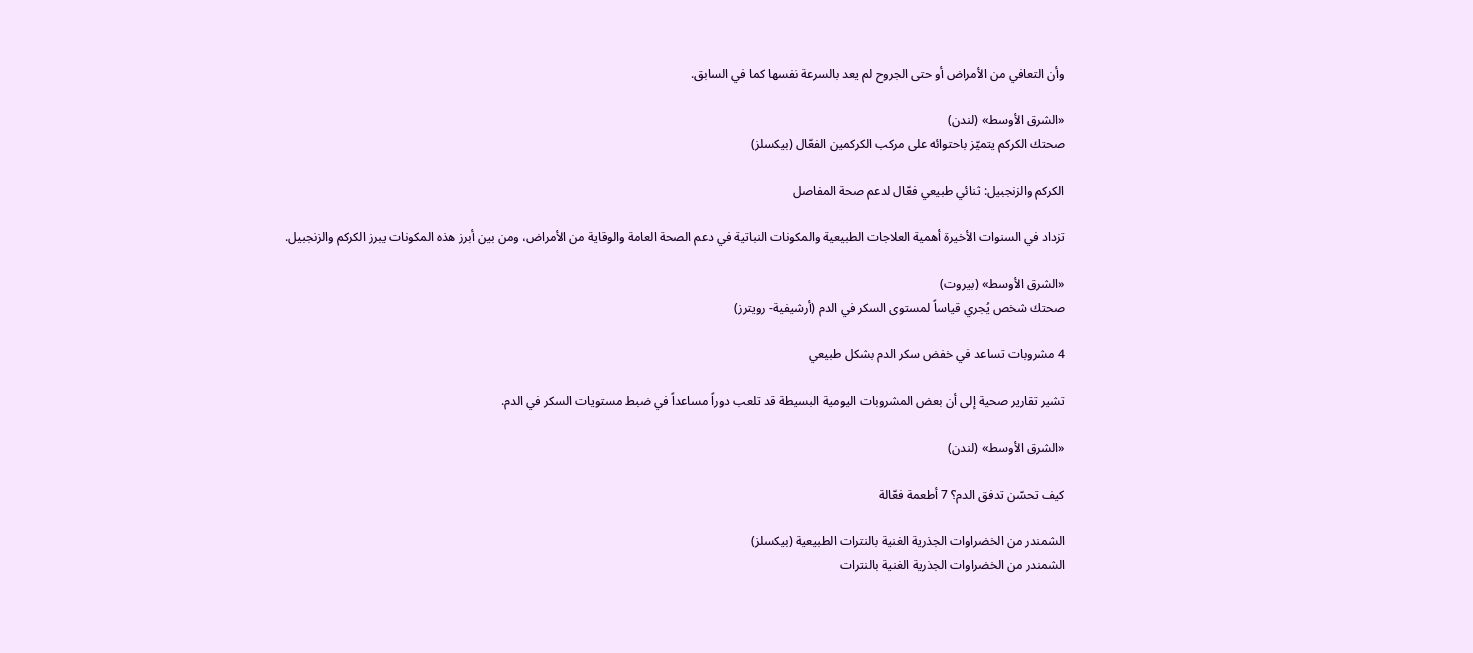وأن التعافي من الأمراض أو حتى الجروح لم يعد بالسرعة نفسها كما في السابق.

«الشرق الأوسط» (لندن)
صحتك الكركم يتميّز باحتوائه على مركب الكركمين الفعّال (بيكسلز)

الكركم والزنجبيل: ثنائي طبيعي فعّال لدعم صحة المفاصل

تزداد في السنوات الأخيرة أهمية العلاجات الطبيعية والمكونات النباتية في دعم الصحة العامة والوقاية من الأمراض، ومن بين أبرز هذه المكونات يبرز الكركم والزنجبيل.

«الشرق الأوسط» (بيروت)
صحتك شخص يُجري قياساً لمستوى السكر في الدم (أرشيفية- رويترز)

4 مشروبات تساعد في خفض سكر الدم بشكل طبيعي

تشير تقارير صحية إلى أن بعض المشروبات اليومية البسيطة قد تلعب دوراً مساعداً في ضبط مستويات السكر في الدم.

«الشرق الأوسط» (لندن)

كيف تحسّن تدفق الدم؟ 7 أطعمة فعّالة

الشمندر من الخضراوات الجذرية الغنية بالنترات الطبيعية (بيكسلز)
الشمندر من الخضراوات الجذرية الغنية بالنترات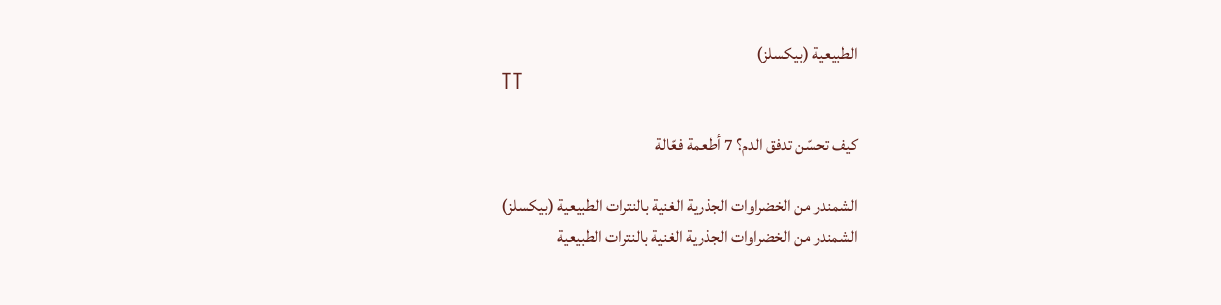الطبيعية (بيكسلز)
TT

كيف تحسّن تدفق الدم؟ 7 أطعمة فعّالة

الشمندر من الخضراوات الجذرية الغنية بالنترات الطبيعية (بيكسلز)
الشمندر من الخضراوات الجذرية الغنية بالنترات الطبيعية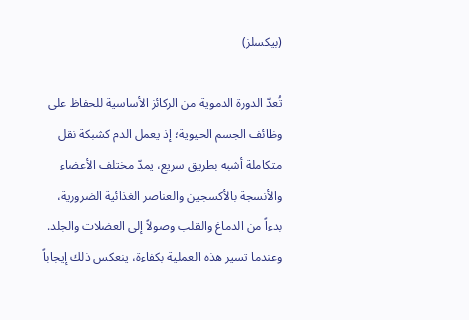(بيكسلز)

تُعدّ الدورة الدموية من الركائز الأساسية للحفاظ على وظائف الجسم الحيوية؛ إذ يعمل الدم كشبكة نقل متكاملة أشبه بطريق سريع، يمدّ مختلف الأعضاء والأنسجة بالأكسجين والعناصر الغذائية الضرورية، بدءاً من الدماغ والقلب وصولاً إلى العضلات والجلد. وعندما تسير هذه العملية بكفاءة، ينعكس ذلك إيجاباً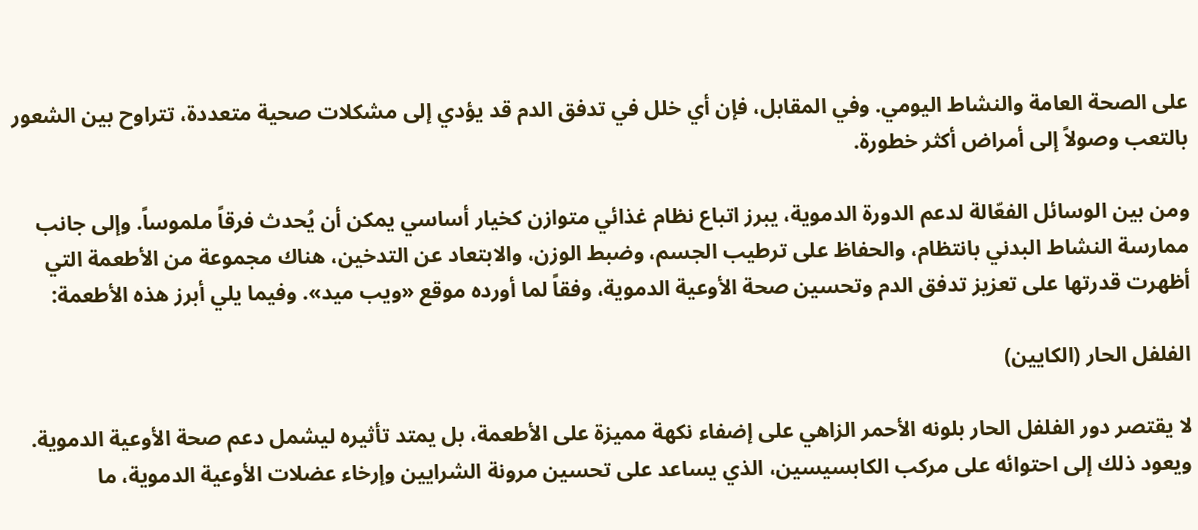على الصحة العامة والنشاط اليومي. وفي المقابل، فإن أي خلل في تدفق الدم قد يؤدي إلى مشكلات صحية متعددة، تتراوح بين الشعور بالتعب وصولاً إلى أمراض أكثر خطورة.

ومن بين الوسائل الفعّالة لدعم الدورة الدموية، يبرز اتباع نظام غذائي متوازن كخيار أساسي يمكن أن يُحدث فرقاً ملموساً. وإلى جانب ممارسة النشاط البدني بانتظام، والحفاظ على ترطيب الجسم، وضبط الوزن، والابتعاد عن التدخين، هناك مجموعة من الأطعمة التي أظهرت قدرتها على تعزيز تدفق الدم وتحسين صحة الأوعية الدموية، وفقاً لما أورده موقع «ويب ميد». وفيما يلي أبرز هذه الأطعمة:

الفلفل الحار (الكايين)

لا يقتصر دور الفلفل الحار بلونه الأحمر الزاهي على إضفاء نكهة مميزة على الأطعمة، بل يمتد تأثيره ليشمل دعم صحة الأوعية الدموية. ويعود ذلك إلى احتوائه على مركب الكابسيسين، الذي يساعد على تحسين مرونة الشرايين وإرخاء عضلات الأوعية الدموية، ما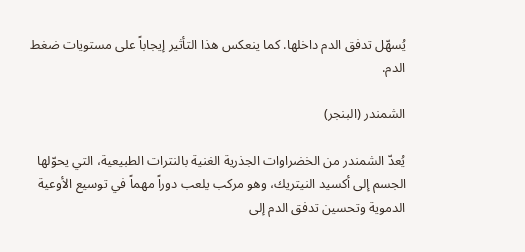يُسهّل تدفق الدم داخلها. كما ينعكس هذا التأثير إيجاباً على مستويات ضغط الدم.

الشمندر (البنجر)

يُعدّ الشمندر من الخضراوات الجذرية الغنية بالنترات الطبيعية، التي يحوّلها الجسم إلى أكسيد النيتريك، وهو مركب يلعب دوراً مهماً في توسيع الأوعية الدموية وتحسين تدفق الدم إلى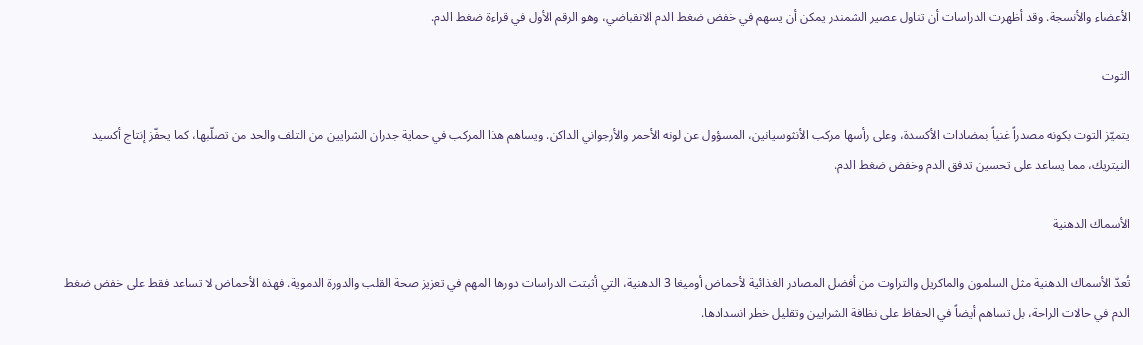الأعضاء والأنسجة. وقد أظهرت الدراسات أن تناول عصير الشمندر يمكن أن يسهم في خفض ضغط الدم الانقباضي، وهو الرقم الأول في قراءة ضغط الدم.

التوت

يتميّز التوت بكونه مصدراً غنياً بمضادات الأكسدة، وعلى رأسها مركب الأنثوسيانين، المسؤول عن لونه الأحمر والأرجواني الداكن. ويساهم هذا المركب في حماية جدران الشرايين من التلف والحد من تصلّبها، كما يحفّز إنتاج أكسيد النيتريك، مما يساعد على تحسين تدفق الدم وخفض ضغط الدم.

الأسماك الدهنية

تُعدّ الأسماك الدهنية مثل السلمون والماكريل والتراوت من أفضل المصادر الغذائية لأحماض أوميغا 3 الدهنية، التي أثبتت الدراسات دورها المهم في تعزيز صحة القلب والدورة الدموية. فهذه الأحماض لا تساعد فقط على خفض ضغط الدم في حالات الراحة، بل تساهم أيضاً في الحفاظ على نظافة الشرايين وتقليل خطر انسدادها.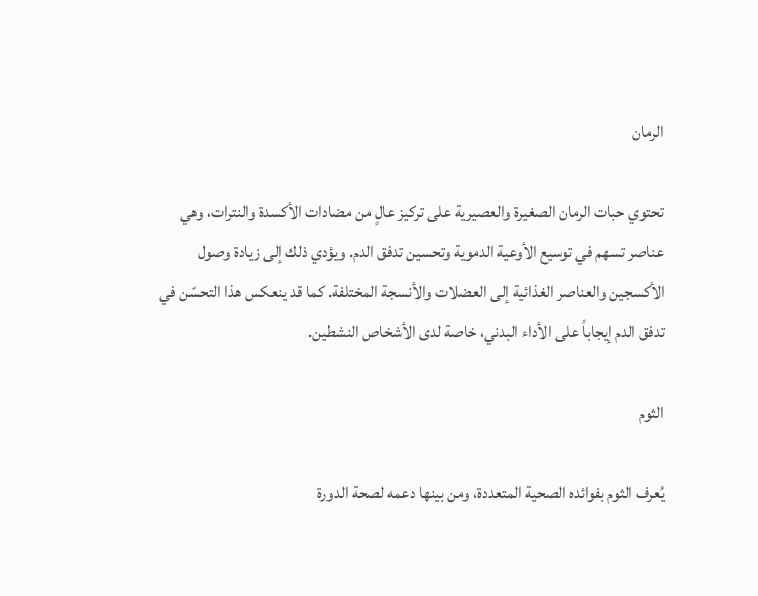الرمان

تحتوي حبات الرمان الصغيرة والعصيرية على تركيز عالٍ من مضادات الأكسدة والنترات، وهي عناصر تسهم في توسيع الأوعية الدموية وتحسين تدفق الدم. ويؤدي ذلك إلى زيادة وصول الأكسجين والعناصر الغذائية إلى العضلات والأنسجة المختلفة. كما قد ينعكس هذا التحسّن في تدفق الدم إيجاباً على الأداء البدني، خاصة لدى الأشخاص النشطين.

الثوم

يُعرف الثوم بفوائده الصحية المتعددة، ومن بينها دعمه لصحة الدورة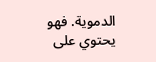الدموية. فهو يحتوي على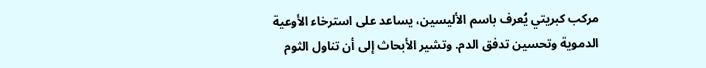مركب كبريتي يُعرف باسم الأليسين، يساعد على استرخاء الأوعية الدموية وتحسين تدفق الدم. وتشير الأبحاث إلى أن تناول الثوم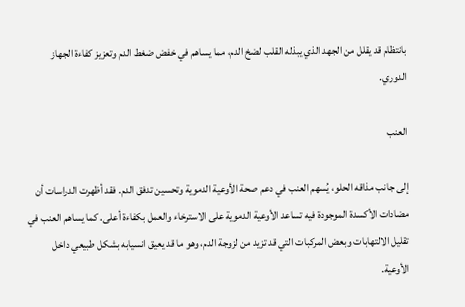بانتظام قد يقلل من الجهد الذي يبذله القلب لضخ الدم، مما يساهم في خفض ضغط الدم وتعزيز كفاءة الجهاز الدوري.

العنب

إلى جانب مذاقه الحلو، يُسهم العنب في دعم صحة الأوعية الدموية وتحسين تدفق الدم. فقد أظهرت الدراسات أن مضادات الأكسدة الموجودة فيه تساعد الأوعية الدموية على الاسترخاء والعمل بكفاءة أعلى. كما يساهم العنب في تقليل الالتهابات وبعض المركبات التي قد تزيد من لزوجة الدم، وهو ما قد يعيق انسيابه بشكل طبيعي داخل الأوعية.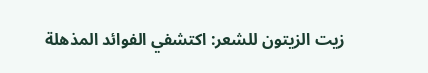زيت الزيتون للشعر: اكتشفي الفوائد المذهلة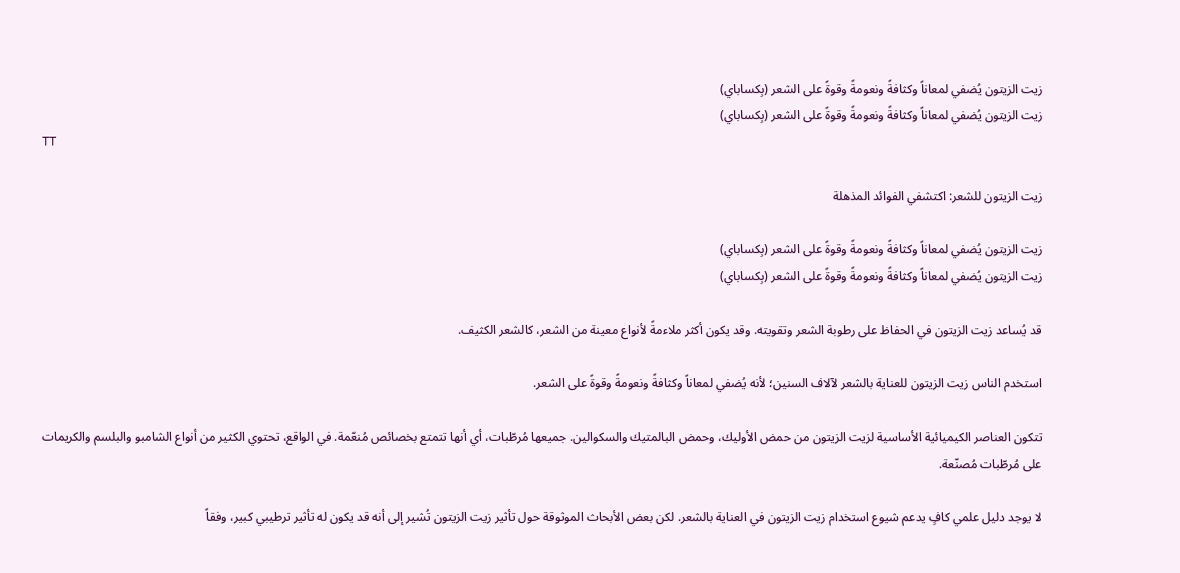زيت الزيتون يُضفي لمعاناً وكثافةً ونعومةً وقوةً على الشعر (بِكساباي)
زيت الزيتون يُضفي لمعاناً وكثافةً ونعومةً وقوةً على الشعر (بِكساباي)
TT

زيت الزيتون للشعر: اكتشفي الفوائد المذهلة

زيت الزيتون يُضفي لمعاناً وكثافةً ونعومةً وقوةً على الشعر (بِكساباي)
زيت الزيتون يُضفي لمعاناً وكثافةً ونعومةً وقوةً على الشعر (بِكساباي)

قد يُساعد زيت الزيتون في الحفاظ على رطوبة الشعر وتقويته. وقد يكون أكثر ملاءمةً لأنواع معينة من الشعر، كالشعر الكثيف.

استخدم الناس زيت الزيتون للعناية بالشعر لآلاف السنين؛ لأنه يُضفي لمعاناً وكثافةً ونعومةً وقوةً على الشعر.

تتكون العناصر الكيميائية الأساسية لزيت الزيتون من حمض الأوليك، وحمض البالمتيك والسكوالين. جميعها مُرطّبات، أي أنها تتمتع بخصائص مُنعّمة. في الواقع، تحتوي الكثير من أنواع الشامبو والبلسم والكريمات على مُرطّبات مُصنّعة.

لا يوجد دليل علمي كافٍ يدعم شيوع استخدام زيت الزيتون في العناية بالشعر. لكن بعض الأبحاث الموثوقة حول تأثير زيت الزيتون تُشير إلى أنه قد يكون له تأثير ترطيبي كبير، وفقاً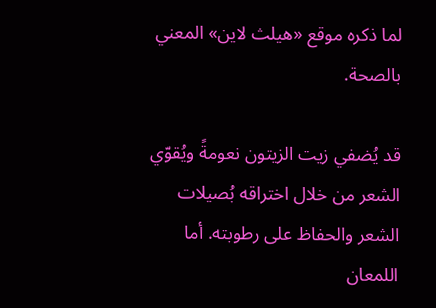لما ذكره موقع «هيلث لاين» المعني بالصحة.

قد يُضفي زيت الزيتون نعومةً ويُقوّي الشعر من خلال اختراقه بُصيلات الشعر والحفاظ على رطوبته. أما اللمعان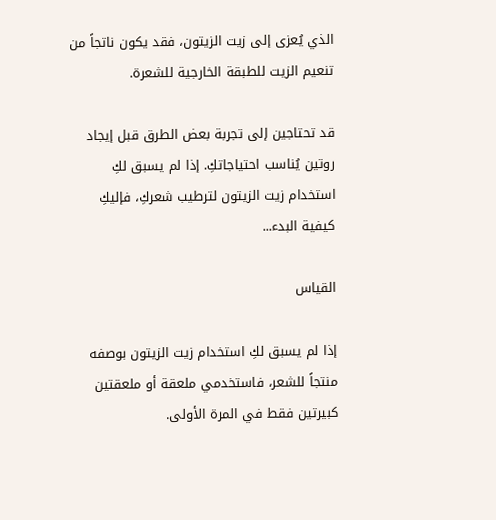الذي يُعزى إلى زيت الزيتون، فقد يكون ناتجاً من تنعيم الزيت للطبقة الخارجية للشعرة.

قد تحتاجين إلى تجربة بعض الطرق قبل إيجاد روتين يُناسب احتياجاتكِ. إذا لم يسبق لكِ استخدام زيت الزيتون لترطيب شعركِ، فإليكِ كيفية البدء...

القياس

إذا لم يسبق لكِ استخدام زيت الزيتون بوصفه منتجاً للشعر، فاستخدمي ملعقة أو ملعقتين كبيرتين فقط في المرة الأولى.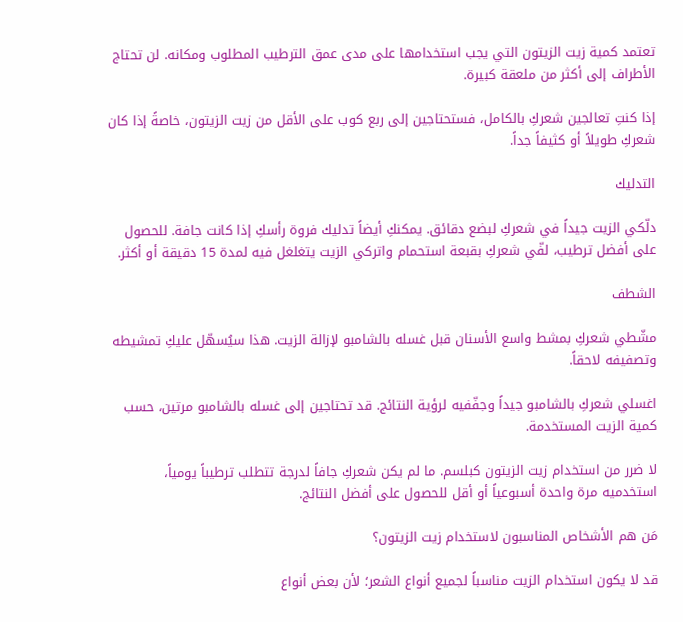تعتمد كمية زيت الزيتون التي يجب استخدامها على مدى عمق الترطيب المطلوب ومكانه. لن تحتاج الأطراف إلى أكثر من ملعقة كبيرة.

إذا كنتِ تعالجين شعركِ بالكامل، فستحتاجين إلى ربع كوب على الأقل من زيت الزيتون، خاصةً إذا كان شعركِ طويلاً أو كثيفاً جداً.

التدليك

دلّكي الزيت جيداً في شعركِ لبضع دقائق. يمكنكِ أيضاً تدليك فروة رأسكِ إذا كانت جافة. للحصول على أفضل ترطيب، لفّي شعركِ بقبعة استحمام واتركي الزيت يتغلغل فيه لمدة 15 دقيقة أو أكثر.

الشطف

مشّطي شعركِ بمشط واسع الأسنان قبل غسله بالشامبو لإزالة الزيت. هذا سيُسهّل عليكِ تمشيطه وتصفيفه لاحقاً.

اغسلي شعركِ بالشامبو جيداً وجفّفيه لرؤية النتائج. قد تحتاجين إلى غسله بالشامبو مرتين، حسب كمية الزيت المستخدمة.

لا ضرر من استخدام زيت الزيتون كبلسم. ما لم يكن شعركِ جافاً لدرجة تتطلب ترطيباً يومياً، استخدميه مرة واحدة أسبوعياً أو أقل للحصول على أفضل النتائج.

مَن هم الأشخاص المناسبون لاستخدام زيت الزيتون؟

قد لا يكون استخدام الزيت مناسباً لجميع أنواع الشعر؛ لأن بعض أنواع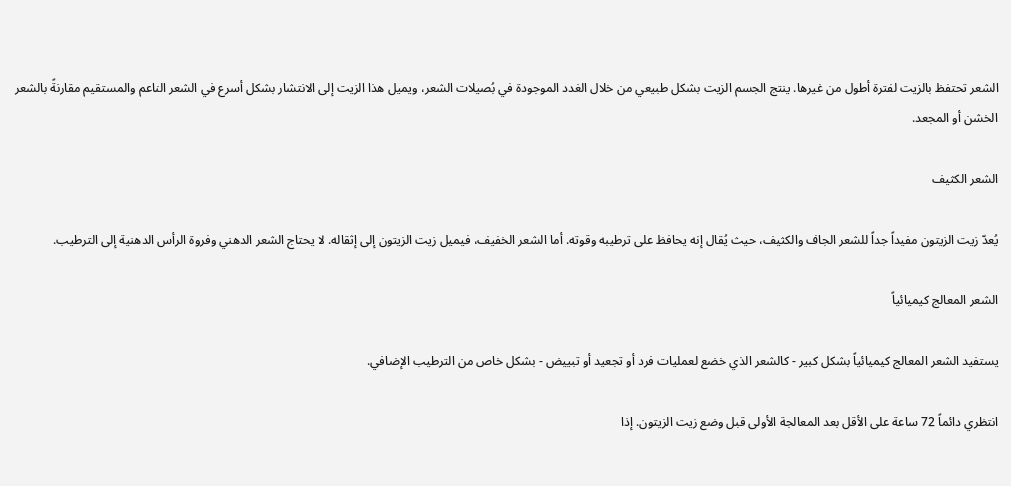الشعر تحتفظ بالزيت لفترة أطول من غيرها. ينتج الجسم الزيت بشكل طبيعي من خلال الغدد الموجودة في بُصيلات الشعر، ويميل هذا الزيت إلى الانتشار بشكل أسرع في الشعر الناعم والمستقيم مقارنةً بالشعر الخشن أو المجعد.

الشعر الكثيف

يُعدّ زيت الزيتون مفيداً جداً للشعر الجاف والكثيف، حيث يُقال إنه يحافظ على ترطيبه وقوته. أما الشعر الخفيف، فيميل زيت الزيتون إلى إثقاله. لا يحتاج الشعر الدهني وفروة الرأس الدهنية إلى الترطيب.

الشعر المعالج كيميائياً

يستفيد الشعر المعالج كيميائياً بشكل كبير - كالشعر الذي خضع لعمليات فرد أو تجعيد أو تبييض - بشكل خاص من الترطيب الإضافي.

انتظري دائماً 72 ساعة على الأقل بعد المعالجة الأولى قبل وضع زيت الزيتون. إذا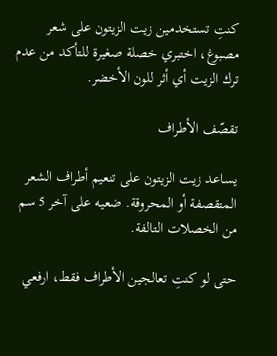كنتِ تستخدمين زيت الزيتون على شعر مصبوغ، اختبري خصلة صغيرة للتأكد من عدم ترك الزيت أي أثر للون الأخضر.

تقصّف الأطراف

يساعد زيت الزيتون على تنعيم أطراف الشعر المتقصفة أو المحروقة. ضعيه على آخر 5 سم من الخصلات التالفة.

حتى لو كنتِ تعالجين الأطراف فقط، ارفعي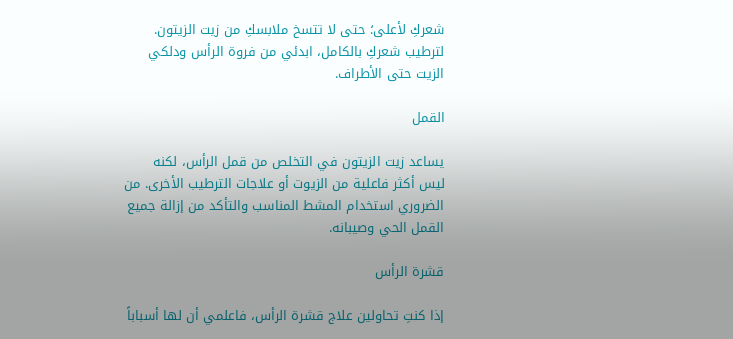شعركِ لأعلى؛ حتى لا تتسخ ملابسكِ من زيت الزيتون. لترطيب شعركِ بالكامل، ابدئي من فروة الرأس ودلكي الزيت حتى الأطراف.

القمل

يساعد زيت الزيتون في التخلص من قمل الرأس، لكنه ليس أكثر فاعلية من الزيوت أو علاجات الترطيب الأخرى. من الضروري استخدام المشط المناسب والتأكد من إزالة جميع القمل الحي وصيبانه.

قشرة الرأس

إذا كنتِ تحاولين علاج قشرة الرأس، فاعلمي أن لها أسباباً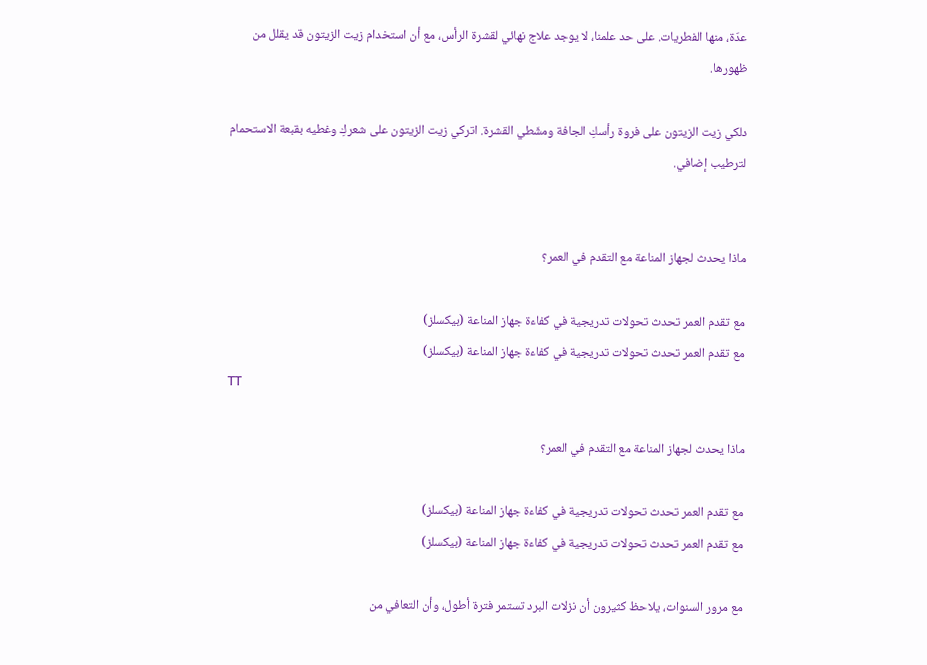عدّة، منها الفطريات. على حد علمنا، لا يوجد علاج نهائي لقشرة الرأس، مع أن استخدام زيت الزيتون قد يقلل من ظهورها.

دلكي زيت الزيتون على فروة رأسكِ الجافة ومشّطي القشرة. اتركي زيت الزيتون على شعركِ وغطيه بقبعة الاستحمام لترطيب إضافي.


ماذا يحدث لجهاز المناعة مع التقدم في العمر؟

مع تقدم العمر تحدث تحولات تدريجية في كفاءة جهاز المناعة (بيكسلز)
مع تقدم العمر تحدث تحولات تدريجية في كفاءة جهاز المناعة (بيكسلز)
TT

ماذا يحدث لجهاز المناعة مع التقدم في العمر؟

مع تقدم العمر تحدث تحولات تدريجية في كفاءة جهاز المناعة (بيكسلز)
مع تقدم العمر تحدث تحولات تدريجية في كفاءة جهاز المناعة (بيكسلز)

مع مرور السنوات، يلاحظ كثيرون أن نزلات البرد تستمر فترة أطول، وأن التعافي من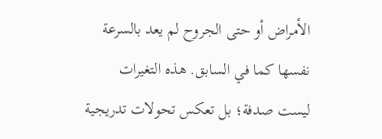الأمراض أو حتى الجروح لم يعد بالسرعة نفسها كما في السابق. هذه التغيرات ليست صدفة؛ بل تعكس تحولات تدريجية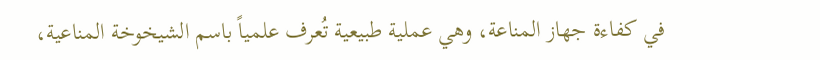في كفاءة جهاز المناعة، وهي عملية طبيعية تُعرف علمياً باسم الشيخوخة المناعية،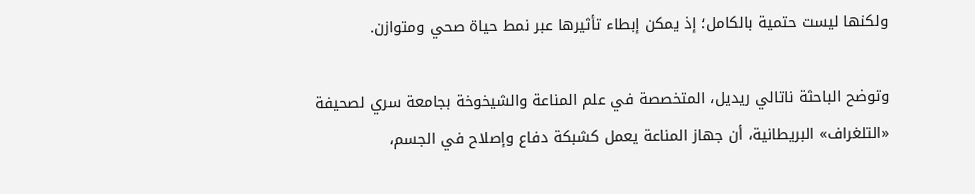ولكنها ليست حتمية بالكامل؛ إذ يمكن إبطاء تأثيرها عبر نمط حياة صحي ومتوازن.

وتوضح الباحثة ناتالي ريديل، المتخصصة في علم المناعة والشيخوخة بجامعة سري لصحيفة «التلغراف» البريطانية، أن جهاز المناعة يعمل كشبكة دفاع وإصلاح في الجسم،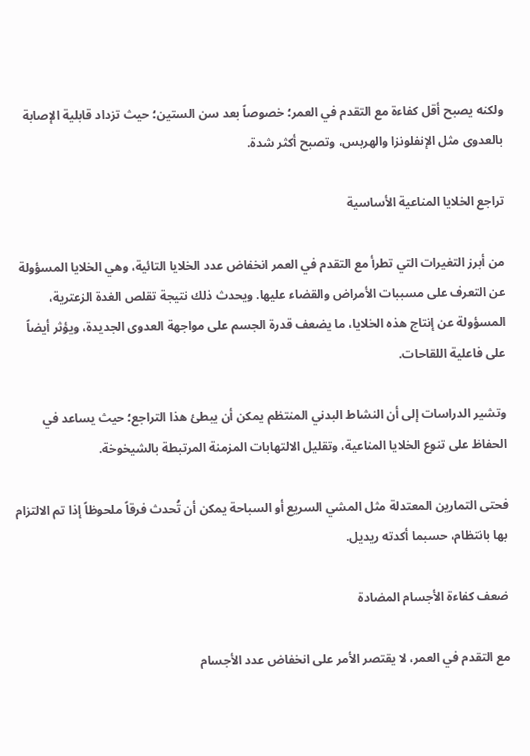ولكنه يصبح أقل كفاءة مع التقدم في العمر؛ خصوصاً بعد سن الستين؛ حيث تزداد قابلية الإصابة بالعدوى مثل الإنفلونزا والهربس، وتصبح أكثر شدة.

تراجع الخلايا المناعية الأساسية

من أبرز التغيرات التي تطرأ مع التقدم في العمر انخفاض عدد الخلايا التائية، وهي الخلايا المسؤولة عن التعرف على مسببات الأمراض والقضاء عليها. ويحدث ذلك نتيجة تقلص الغدة الزعترية، المسؤولة عن إنتاج هذه الخلايا، ما يضعف قدرة الجسم على مواجهة العدوى الجديدة، ويؤثر أيضاً على فاعلية اللقاحات.

وتشير الدراسات إلى أن النشاط البدني المنتظم يمكن أن يبطئ هذا التراجع؛ حيث يساعد في الحفاظ على تنوع الخلايا المناعية، وتقليل الالتهابات المزمنة المرتبطة بالشيخوخة.

فحتى التمارين المعتدلة مثل المشي السريع أو السباحة يمكن أن تُحدث فرقاً ملحوظاً إذا تم الالتزام بها بانتظام، حسبما أكدته ريديل.

ضعف كفاءة الأجسام المضادة

مع التقدم في العمر، لا يقتصر الأمر على انخفاض عدد الأجسام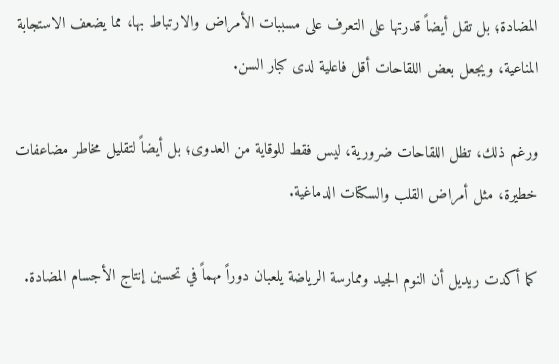المضادة؛ بل تقل أيضاً قدرتها على التعرف على مسببات الأمراض والارتباط بها، مما يضعف الاستجابة المناعية، ويجعل بعض اللقاحات أقل فاعلية لدى كبار السن.

ورغم ذلك، تظل اللقاحات ضرورية، ليس فقط للوقاية من العدوى؛ بل أيضاً لتقليل مخاطر مضاعفات خطيرة، مثل أمراض القلب والسكتات الدماغية.

كما أكدت ريديل أن النوم الجيد وممارسة الرياضة يلعبان دوراً مهماً في تحسين إنتاج الأجسام المضادة.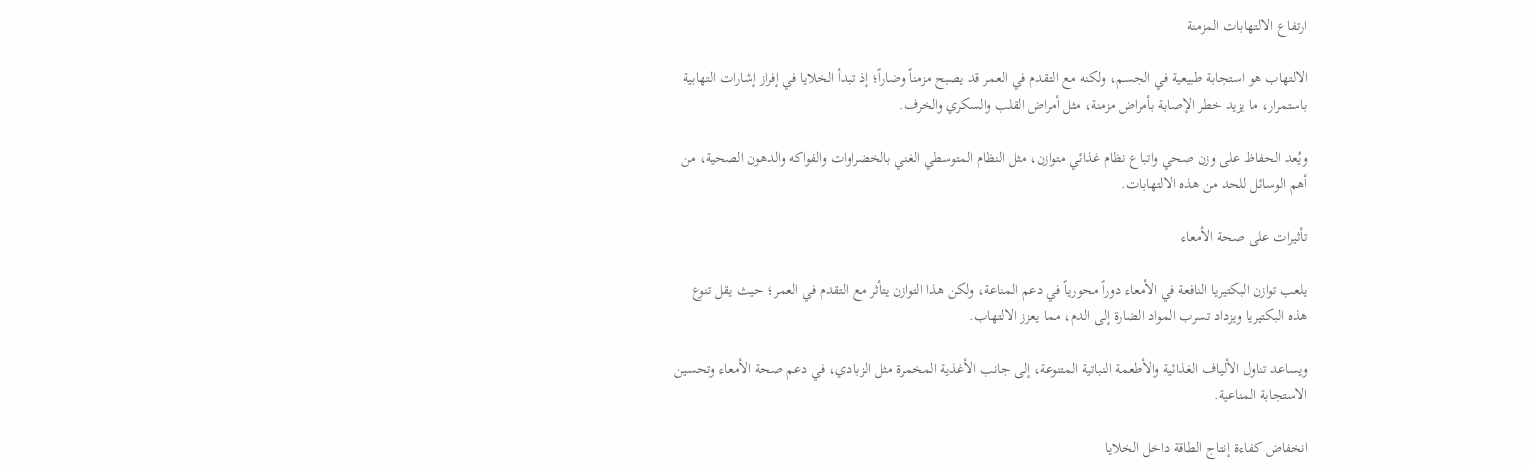ارتفاع الالتهابات المزمنة

الالتهاب هو استجابة طبيعية في الجسم، ولكنه مع التقدم في العمر قد يصبح مزمناً وضاراً؛ إذ تبدأ الخلايا في إفراز إشارات التهابية باستمرار، ما يزيد خطر الإصابة بأمراض مزمنة، مثل أمراض القلب والسكري والخرف.

ويُعد الحفاظ على وزن صحي واتباع نظام غذائي متوازن، مثل النظام المتوسطي الغني بالخضراوات والفواكه والدهون الصحية، من أهم الوسائل للحد من هذه الالتهابات.

تأثيرات على صحة الأمعاء

يلعب توازن البكتيريا النافعة في الأمعاء دوراً محورياً في دعم المناعة، ولكن هذا التوازن يتأثر مع التقدم في العمر؛ حيث يقل تنوع هذه البكتيريا ويزداد تسرب المواد الضارة إلى الدم، مما يعزز الالتهاب.

ويساعد تناول الألياف الغذائية والأطعمة النباتية المتنوعة، إلى جانب الأغذية المخمرة مثل الزبادي، في دعم صحة الأمعاء وتحسين الاستجابة المناعية.

انخفاض كفاءة إنتاج الطاقة داخل الخلايا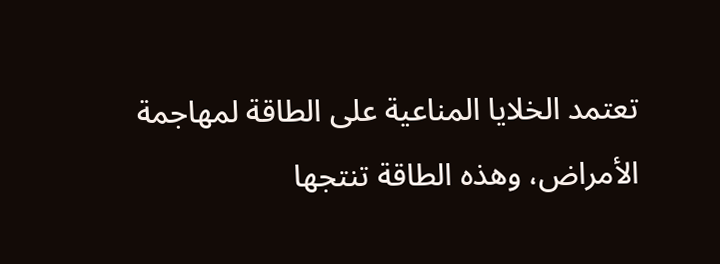تعتمد الخلايا المناعية على الطاقة لمهاجمة الأمراض، وهذه الطاقة تنتجها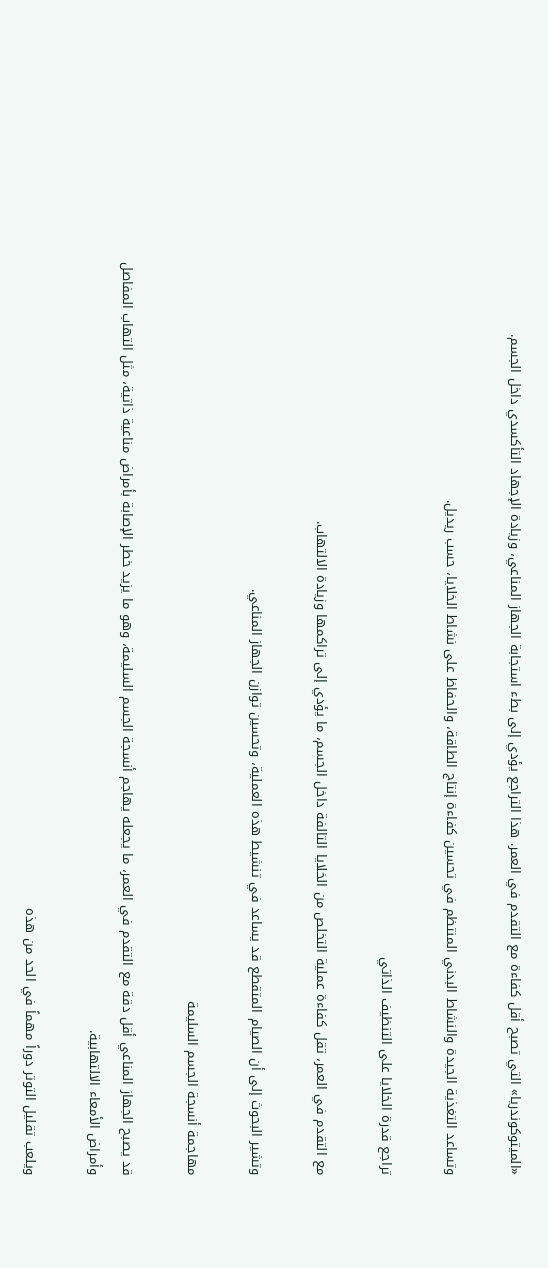«الميتوكوندريا» التي تصبح أقل كفاءة مع التقدم في العمر. هذا التراجع يؤدي إلى بطء استجابة الجهاز المناعي، وزيادة الإجهاد التأكسدي داخل الجسم.

وتساعد التغذية الجيدة والنشاط البدني المنتظم في تحسين كفاءة إنتاج الطاقة، والحفاظ على نشاط الخلايا، حسب ريديل.

تراجع قدرة الخلايا على التنظيف الذاتي

مع التقدم في العمر، تقل كفاءة عملية التخلص من الخلايا التالفة داخل الجسم، ما يؤدي إلى تراكمها وزيادة الالتهاب.

وتشير البحوث إلى أن الصيام المتقطع قد يساعد في تنشيط هذه العملية، وتحسين توازن الجهاز المناعي.

مهاجمة أنسجة الجسم السليمة

قد يصبح الجهاز المناعي أقل دقة مع التقدم في العمر، ما يجعله يهاجم أنسجة الجسم السليمة، وهو ما يزيد خطر الإصابة بأمراض مناعية ذاتية، مثل التهاب المفاصل وأمراض الأمعاء الالتهابية.

ويلعب تقليل التوتر دوراً مهماً في الحد من هذه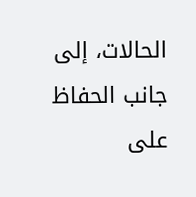الحالات، إلى جانب الحفاظ على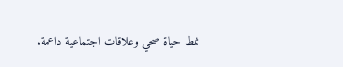نمط حياة صحي وعلاقات اجتماعية داعمة.